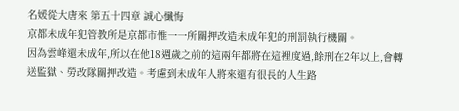名媛從大唐來 第五十四章 誠心懺悔
京都未成年犯管教所是京都市惟一一所關押改造未成年犯的刑罰執行機關。
因為雲峰還未成年,所以在他18週歲之前的這兩年都將在這裡度過,餘刑在2年以上,會轉送監獄、勞改隊關押改造。考慮到未成年人將來還有很長的人生路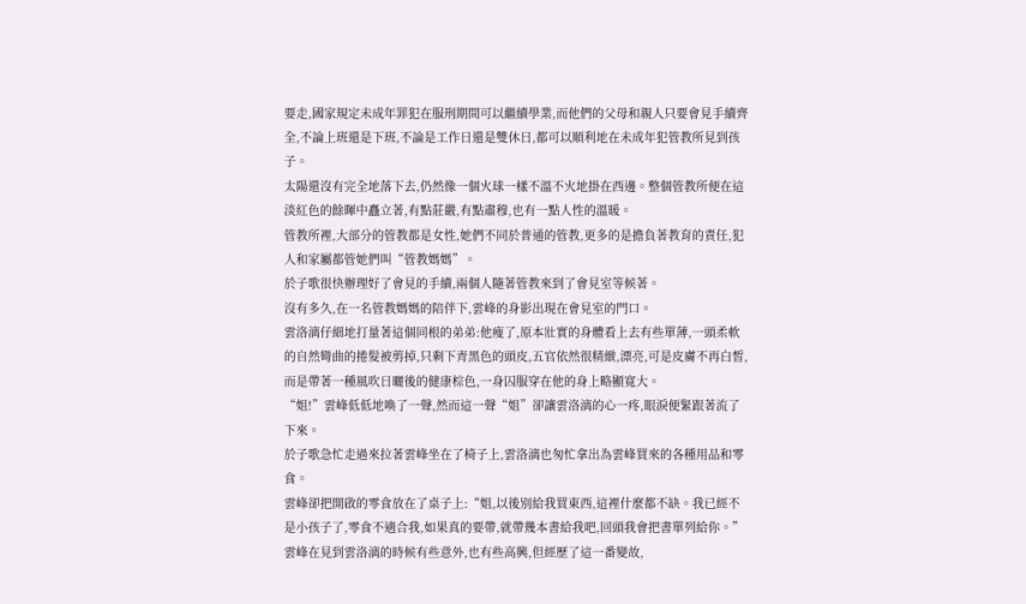要走,國家規定未成年罪犯在服刑期間可以繼續學業,而他們的父母和親人只要會見手續齊全,不論上班還是下班,不論是工作日還是雙休日,都可以順利地在未成年犯管教所見到孩子。
太陽還沒有完全地落下去,仍然像一個火球一樣不溫不火地掛在西邊。整個管教所便在這淡紅色的餘暉中矗立著,有點莊嚴,有點肅穆,也有一點人性的溫暖。
管教所裡,大部分的管教都是女性,她們不同於普通的管教,更多的是擔負著教育的責任,犯人和家屬都管她們叫“管教媽媽”。
於子歌很快辦理好了會見的手續,兩個人隨著管教來到了會見室等候著。
沒有多久,在一名管教媽媽的陪伴下,雲峰的身影出現在會見室的門口。
雲洛漓仔細地打量著這個同根的弟弟:他瘦了,原本壯實的身體看上去有些單薄,一頭柔軟的自然彎曲的捲髮被剪掉,只剩下青黑色的頭皮,五官依然很精緻,漂亮,可是皮膚不再白皙,而是帶著一種風吹日曬後的健康棕色,一身囚服穿在他的身上略顯寬大。
“姐!”雲峰低低地喚了一聲,然而這一聲“姐”卻讓雲洛漓的心一疼,眼淚便緊跟著流了下來。
於子歌急忙走過來拉著雲峰坐在了椅子上,雲洛漓也匆忙拿出為雲峰買來的各種用品和零食。
雲峰卻把開啟的零食放在了桌子上:“姐,以後別給我買東西,這裡什麼都不缺。我已經不是小孩子了,零食不適合我,如果真的要帶,就帶幾本書給我吧,回頭我會把書單列給你。”
雲峰在見到雲洛漓的時候有些意外,也有些高興,但經歷了這一番變故,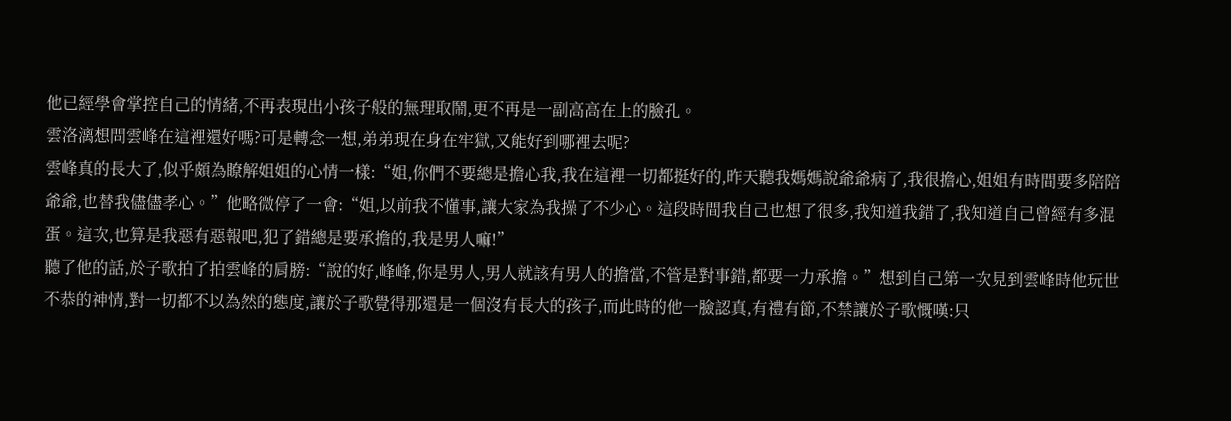他已經學會掌控自己的情緒,不再表現出小孩子般的無理取鬧,更不再是一副高高在上的臉孔。
雲洛漓想問雲峰在這裡還好嗎?可是轉念一想,弟弟現在身在牢獄,又能好到哪裡去呢?
雲峰真的長大了,似乎頗為瞭解姐姐的心情一樣:“姐,你們不要總是擔心我,我在這裡一切都挺好的,昨天聽我媽媽說爺爺病了,我很擔心,姐姐有時間要多陪陪爺爺,也替我儘儘孝心。”他略微停了一會:“姐,以前我不懂事,讓大家為我操了不少心。這段時間我自己也想了很多,我知道我錯了,我知道自己曾經有多混蛋。這次,也算是我惡有惡報吧,犯了錯總是要承擔的,我是男人嘛!”
聽了他的話,於子歌拍了拍雲峰的肩膀:“說的好,峰峰,你是男人,男人就該有男人的擔當,不管是對事錯,都要一力承擔。”想到自己第一次見到雲峰時他玩世不恭的神情,對一切都不以為然的態度,讓於子歌覺得那還是一個沒有長大的孩子,而此時的他一臉認真,有禮有節,不禁讓於子歌慨嘆:只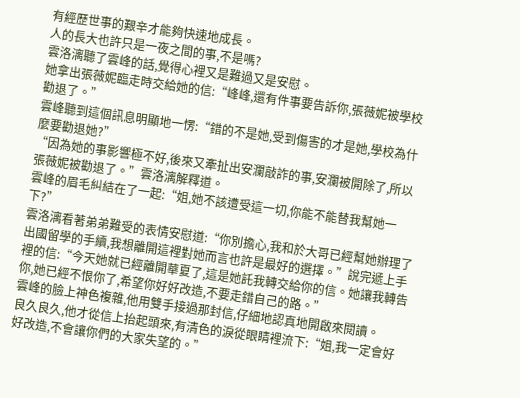有經歷世事的艱辛才能夠快速地成長。
人的長大也許只是一夜之間的事,不是嗎?
雲洛漓聽了雲峰的話,覺得心裡又是難過又是安慰。
她拿出張薇妮臨走時交給她的信:“峰峰,還有件事要告訴你,張薇妮被學校勸退了。”
雲峰聽到這個訊息明顯地一愣:“錯的不是她,受到傷害的才是她,學校為什麼要勸退她?”
“因為她的事影響極不好,後來又牽扯出安瀾敲詐的事,安瀾被開除了,所以張薇妮被勸退了。”雲洛漓解釋道。
雲峰的眉毛糾結在了一起:“姐,她不該遭受這一切,你能不能替我幫她一下?”
雲洛漓看著弟弟難受的表情安慰道:“你別擔心,我和於大哥已經幫她辦理了出國留學的手續,我想離開這裡對她而言也許是最好的選擇。”說完遞上手裡的信:“今天她就已經離開華夏了,這是她託我轉交給你的信。她讓我轉告你,她已經不恨你了,希望你好好改造,不要走錯自己的路。”
雲峰的臉上神色複雜,他用雙手接過那封信,仔細地認真地開啟來閱讀。
良久良久,他才從信上抬起頭來,有清色的淚從眼睛裡流下:“姐,我一定會好好改造,不會讓你們的大家失望的。”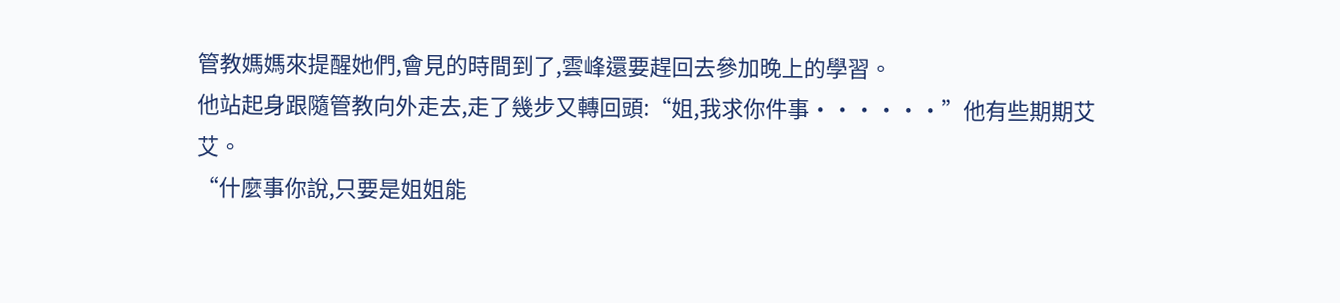管教媽媽來提醒她們,會見的時間到了,雲峰還要趕回去參加晚上的學習。
他站起身跟隨管教向外走去,走了幾步又轉回頭:“姐,我求你件事・・・・・・”他有些期期艾艾。
“什麼事你說,只要是姐姐能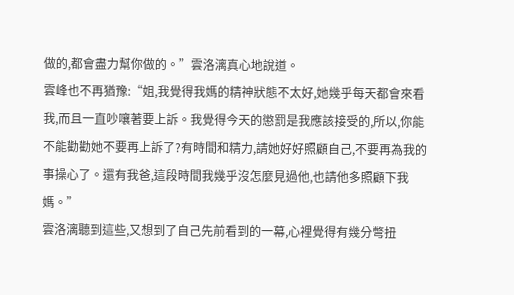做的,都會盡力幫你做的。”雲洛漓真心地說道。
雲峰也不再猶豫:“姐,我覺得我媽的精神狀態不太好,她幾乎每天都會來看我,而且一直吵嚷著要上訴。我覺得今天的懲罰是我應該接受的,所以,你能不能勸勸她不要再上訴了?有時間和精力,請她好好照顧自己,不要再為我的事操心了。還有我爸,這段時間我幾乎沒怎麼見過他,也請他多照顧下我媽。”
雲洛漓聽到這些,又想到了自己先前看到的一幕,心裡覺得有幾分彆扭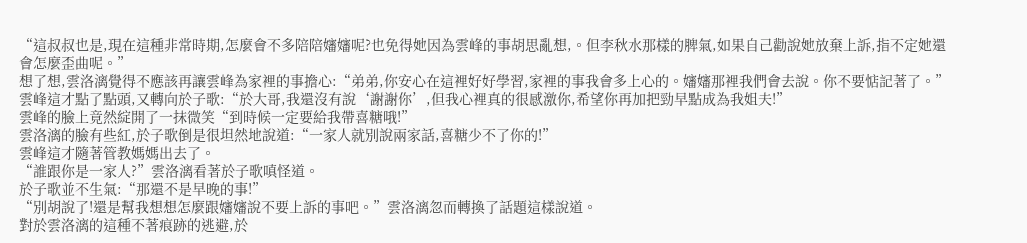“這叔叔也是,現在這種非常時期,怎麼會不多陪陪嬸嬸呢?也免得她因為雲峰的事胡思亂想,。但李秋水那樣的脾氣,如果自己勸說她放棄上訴,指不定她還會怎麼歪曲呢。”
想了想,雲洛漓覺得不應該再讓雲峰為家裡的事擔心:“弟弟,你安心在這裡好好學習,家裡的事我會多上心的。嬸嬸那裡我們會去說。你不要惦記著了。”
雲峰這才點了點頭,又轉向於子歌:“於大哥,我還沒有說‘謝謝你’,但我心裡真的很感激你,希望你再加把勁早點成為我姐夫!”
雲峰的臉上竟然綻開了一抹微笑“到時候一定要給我帶喜糖哦!”
雲洛漓的臉有些紅,於子歌倒是很坦然地說道:“一家人就別說兩家話,喜糖少不了你的!”
雲峰這才隨著管教媽媽出去了。
“誰跟你是一家人?”雲洛漓看著於子歌嗔怪道。
於子歌並不生氣:“那還不是早晚的事!”
“別胡說了!還是幫我想想怎麼跟嬸嬸說不要上訴的事吧。”雲洛漓忽而轉換了話題這樣說道。
對於雲洛漓的這種不著痕跡的逃避,於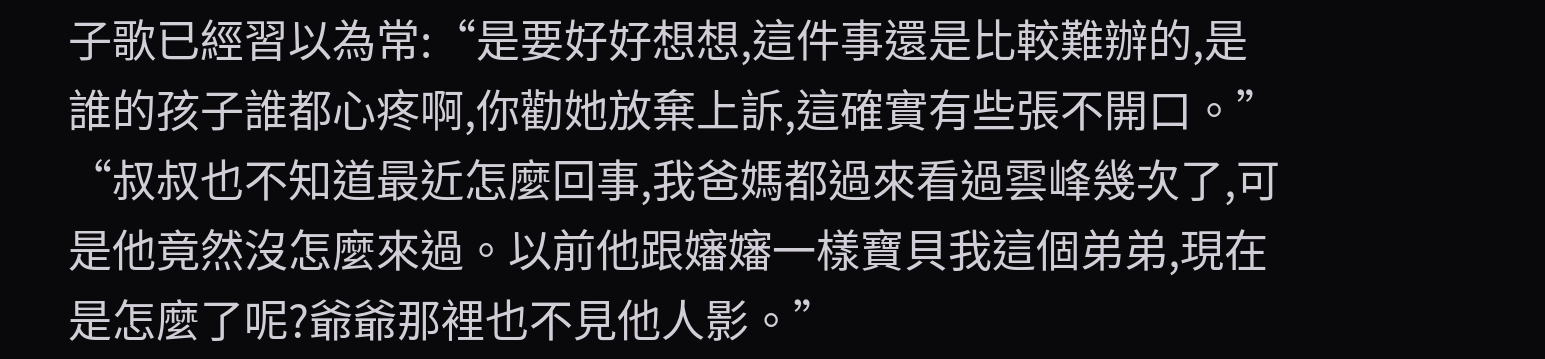子歌已經習以為常:“是要好好想想,這件事還是比較難辦的,是誰的孩子誰都心疼啊,你勸她放棄上訴,這確實有些張不開口。”
“叔叔也不知道最近怎麼回事,我爸媽都過來看過雲峰幾次了,可是他竟然沒怎麼來過。以前他跟嬸嬸一樣寶貝我這個弟弟,現在是怎麼了呢?爺爺那裡也不見他人影。”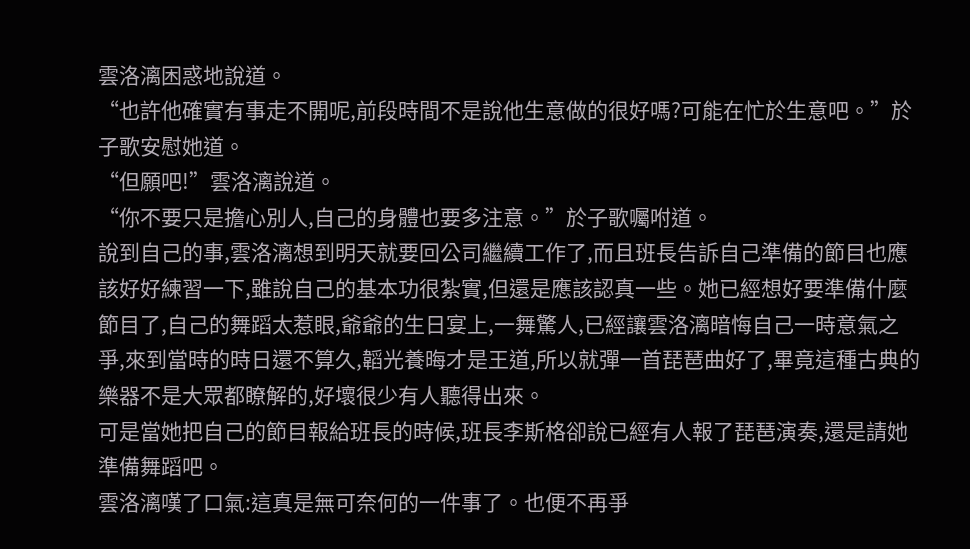雲洛漓困惑地說道。
“也許他確實有事走不開呢,前段時間不是說他生意做的很好嗎?可能在忙於生意吧。”於子歌安慰她道。
“但願吧!”雲洛漓說道。
“你不要只是擔心別人,自己的身體也要多注意。”於子歌囑咐道。
說到自己的事,雲洛漓想到明天就要回公司繼續工作了,而且班長告訴自己準備的節目也應該好好練習一下,雖說自己的基本功很紮實,但還是應該認真一些。她已經想好要準備什麼節目了,自己的舞蹈太惹眼,爺爺的生日宴上,一舞驚人,已經讓雲洛漓暗悔自己一時意氣之爭,來到當時的時日還不算久,韜光養晦才是王道,所以就彈一首琵琶曲好了,畢竟這種古典的樂器不是大眾都瞭解的,好壞很少有人聽得出來。
可是當她把自己的節目報給班長的時候,班長李斯格卻說已經有人報了琵琶演奏,還是請她準備舞蹈吧。
雲洛漓嘆了口氣:這真是無可奈何的一件事了。也便不再爭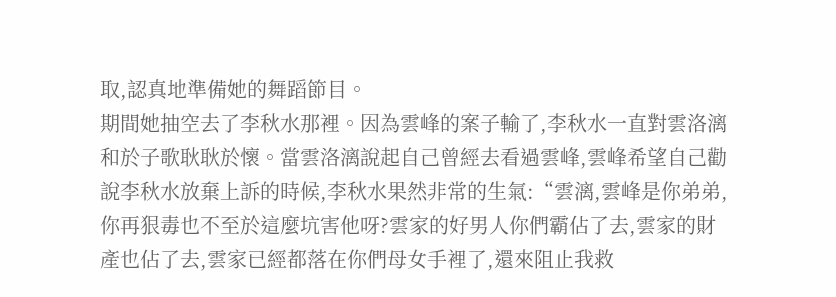取,認真地準備她的舞蹈節目。
期間她抽空去了李秋水那裡。因為雲峰的案子輸了,李秋水一直對雲洛漓和於子歌耿耿於懷。當雲洛漓說起自己曾經去看過雲峰,雲峰希望自己勸說李秋水放棄上訴的時候,李秋水果然非常的生氣:“雲漓,雲峰是你弟弟,你再狠毒也不至於這麼坑害他呀?雲家的好男人你們霸佔了去,雲家的財產也佔了去,雲家已經都落在你們母女手裡了,還來阻止我救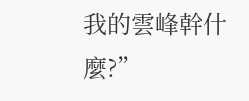我的雲峰幹什麼?”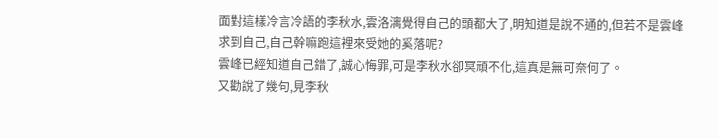面對這樣冷言冷語的李秋水,雲洛漓覺得自己的頭都大了,明知道是說不通的,但若不是雲峰求到自己,自己幹嘛跑這裡來受她的奚落呢?
雲峰已經知道自己錯了,誠心悔罪,可是李秋水卻冥頑不化,這真是無可奈何了。
又勸說了幾句,見李秋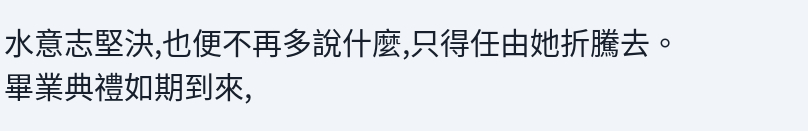水意志堅決,也便不再多說什麼,只得任由她折騰去。
畢業典禮如期到來,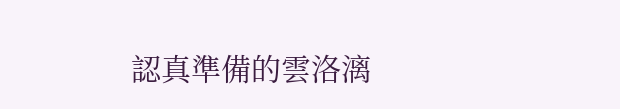認真準備的雲洛漓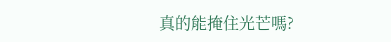真的能掩住光芒嗎?